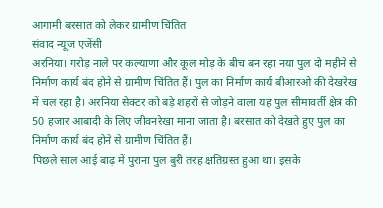आगामी बरसात को लेकर ग्रामीण चिंतित
संवाद न्यूज एजेंसी
अरनिया। गरोड़ नाले पर कल्याणा और कूल मोड़ के बीच बन रहा नया पुल दो महीने से निर्माण कार्य बंद होने से ग्रामीण चिंतित हैं। पुल का निर्माण कार्य बीआरओ की देखरेख में चल रहा है। अरनिया सेक्टर को बड़े शहरों से जोड़ने वाला यह पुल सीमावर्ती क्षेत्र की 50 हजार आबादी के लिए जीवनरेखा माना जाता है। बरसात को देखते हुए पुल का निर्माण कार्य बंद होने से ग्रामीण चिंतित हैं।
पिछले साल आई बाढ़ में पुराना पुल बुरी तरह क्षतिग्रस्त हुआ था। इसके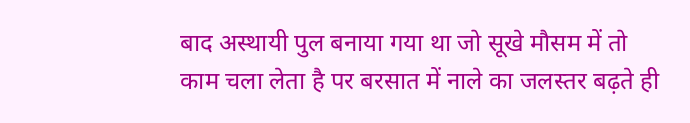बाद अस्थायी पुल बनाया गया था जो सूखे मौसम में तो काम चला लेता है पर बरसात में नाले का जलस्तर बढ़ते ही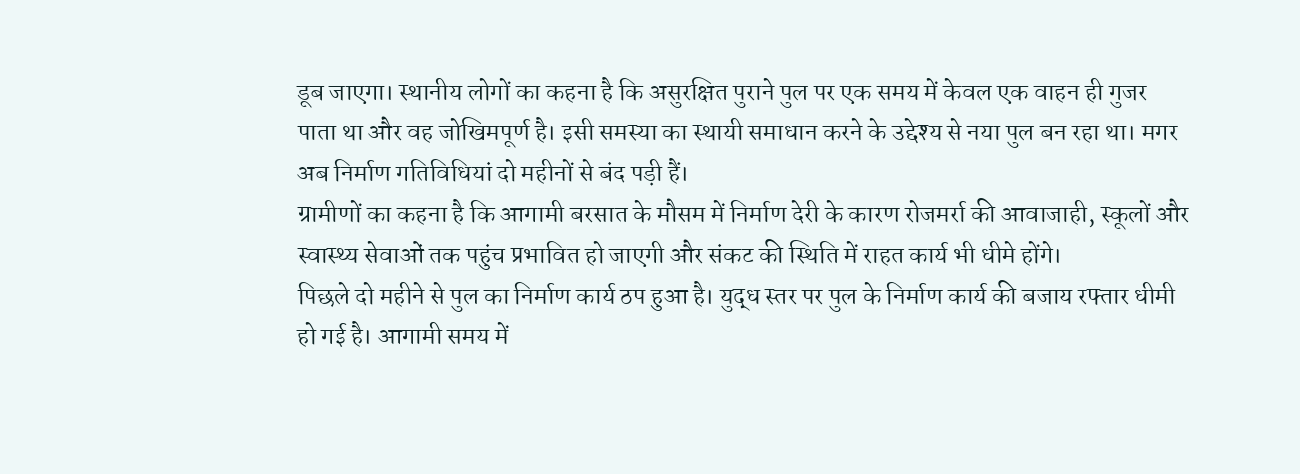डूब जाएगा। स्थानीय लोगों का कहना है कि असुरक्षित पुराने पुल पर एक समय में केवल एक वाहन ही गुजर पाता था और वह जोखिमपूर्ण है। इसी समस्या का स्थायी समाधान करने के उद्देश्य से नया पुल बन रहा था। मगर अब निर्माण गतिविधियां दो महीनों से बंद पड़ी हैं।
ग्रामीणों का कहना है कि आगामी बरसात के मौसम में निर्माण देरी के कारण रोजमर्रा की आवाजाही, स्कूलों और स्वास्थ्य सेवाओं तक पहुंच प्रभावित हो जाएगी और संकट की स्थिति में राहत कार्य भी धीमे होंगे।
पिछले दो महीने से पुल का निर्माण कार्य ठप हुआ है। युद्ध स्तर पर पुल के निर्माण कार्य की बजाय रफ्तार धीमी हो गई है। आगामी समय में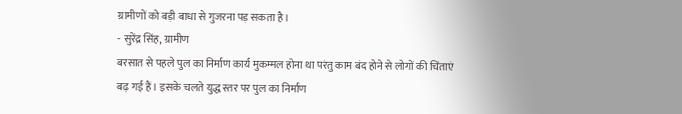ग्रामीणों को बड़ी बाधा से गुजरना पड़ सकता है।
- सुरेंद्र सिंह, ग्रामीण
बरसात से पहले पुल का निर्माण कार्य मुकम्मल होना था परंतु काम बंद होने से लोगों की चिंताएं बढ़ गई हैं। इसके चलते युद्ध स्तर पर पुल का निर्माण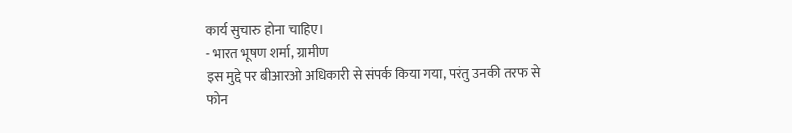कार्य सुचारु होना चाहिए।
- भारत भूषण शर्मा, ग्रामीण
इस मुद्दे पर बीआरओ अधिकारी से संपर्क किया गया, परंतु उनकी तरफ से फोन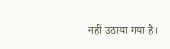नहीं उठाया गया है।